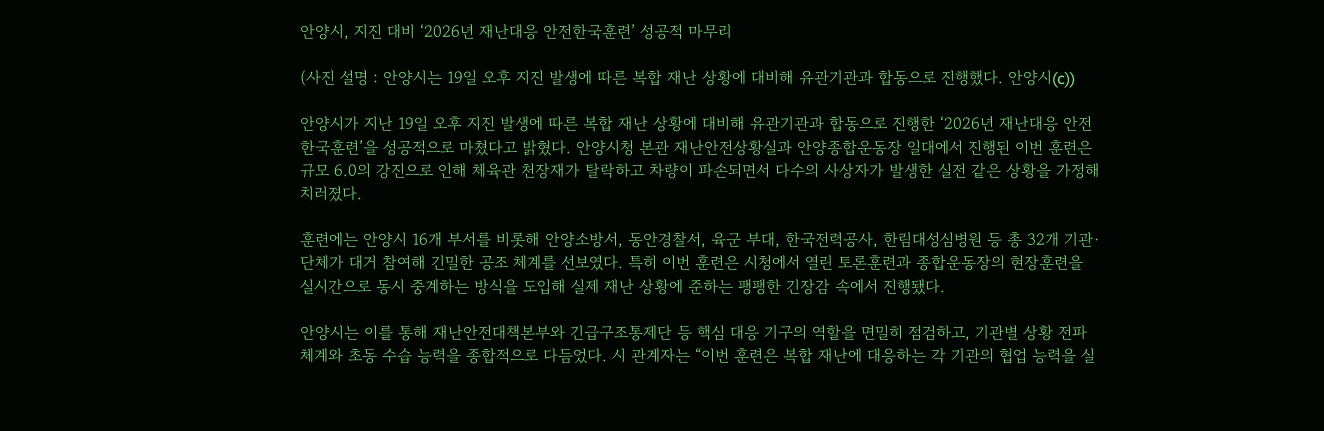안양시, 지진 대비 ‘2026년 재난대응 안전한국훈련’ 성공적 마무리

(사진 설명 : 안양시는 19일 오후 지진 발생에 따른 복합 재난 상황에 대비해 유관기관과 합동으로 진행했다. 안양시(c))

안양시가 지난 19일 오후 지진 발생에 따른 복합 재난 상황에 대비해 유관기관과 합동으로 진행한 ‘2026년 재난대응 안전한국훈련’을 성공적으로 마쳤다고 밝혔다. 안양시청 본관 재난안전상황실과 안양종합운동장 일대에서 진행된 이번 훈련은 규모 6.0의 강진으로 인해 체육관 천장재가 탈락하고 차량이 파손되면서 다수의 사상자가 발생한 실전 같은 상황을 가정해 치러졌다.

훈련에는 안양시 16개 부서를 비롯해 안양소방서, 동안경찰서, 육군 부대, 한국전력공사, 한림대성심병원 등 총 32개 기관·단체가 대거 참여해 긴밀한 공조 체계를 선보였다. 특히 이번 훈련은 시청에서 열린 토론훈련과 종합운동장의 현장훈련을 실시간으로 동시 중계하는 방식을 도입해 실제 재난 상황에 준하는 팽팽한 긴장감 속에서 진행됐다.

안양시는 이를 통해 재난안전대책본부와 긴급구조통제단 등 핵심 대응 기구의 역할을 면밀히 점검하고, 기관별 상황 전파 체계와 초동 수습 능력을 종합적으로 다듬었다. 시 관계자는 “이번 훈련은 복합 재난에 대응하는 각 기관의 협업 능력을 실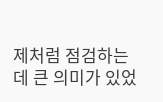제처럼 점검하는 데 큰 의미가 있었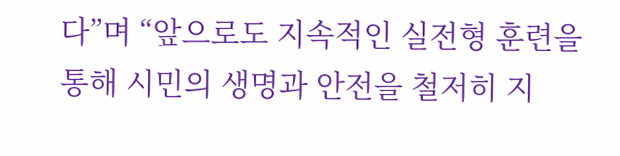다”며 “앞으로도 지속적인 실전형 훈련을 통해 시민의 생명과 안전을 철저히 지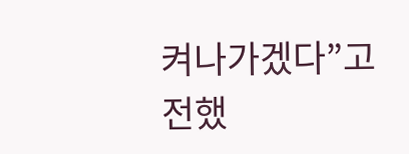켜나가겠다”고 전했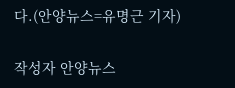다.(안양뉴스=유명근 기자)

작성자 안양뉴스